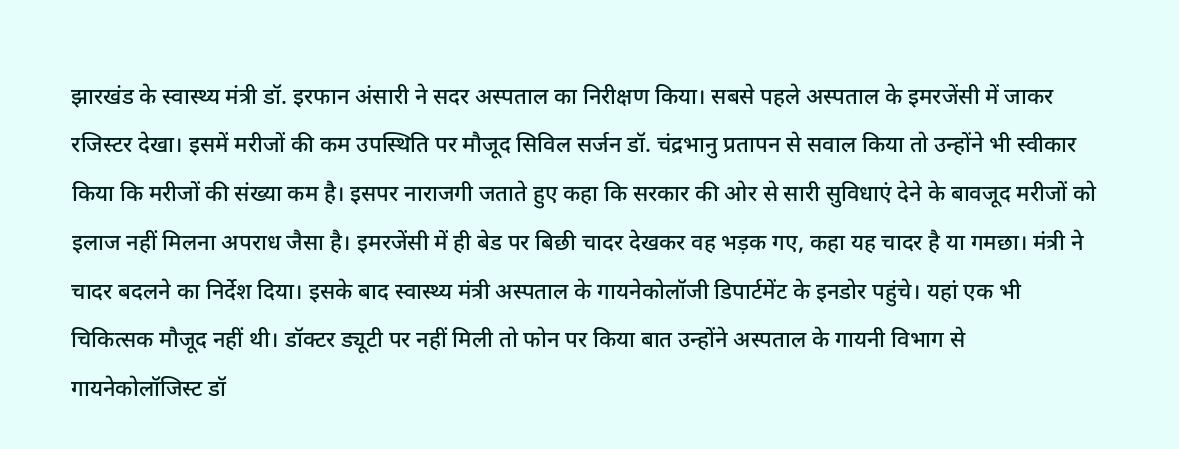झारखंड के स्वास्थ्य मंत्री डॉ. इरफान अंसारी ने सदर अस्पताल का निरीक्षण किया। सबसे पहले अस्पताल के इमरजेंसी में जाकर रजिस्टर देखा। इसमें मरीजों की कम उपस्थिति पर मौजूद सिविल सर्जन डॉ. चंद्रभानु प्रतापन से सवाल किया तो उन्होंने भी स्वीकार किया कि मरीजों की संख्या कम है। इसपर नाराजगी जताते हुए कहा कि सरकार की ओर से सारी सुविधाएं देने के बावजूद मरीजों को इलाज नहीं मिलना अपराध जैसा है। इमरजेंसी में ही बेड पर बिछी चादर देखकर वह भड़क गए, कहा यह चादर है या गमछा। मंत्री ने चादर बदलने का निर्देश दिया। इसके बाद स्वास्थ्य मंत्री अस्पताल के गायनेकोलॉजी डिपार्टमेंट के इनडोर पहुंचे। यहां एक भी चिकित्सक मौजूद नहीं थी। डॉक्टर ड्यूटी पर नहीं मिली तो फोन पर किया बात उन्होंने अस्पताल के गायनी विभाग से गायनेकोलॉजिस्ट डॉ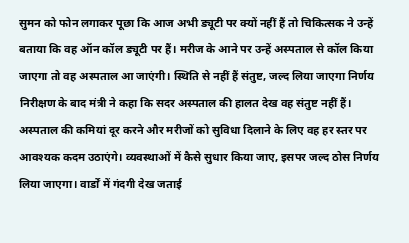सुमन को फोन लगाकर पूछा कि आज अभी ड्यूटी पर क्यों नहीं हैं तो चिकित्सक ने उन्हें बताया कि वह ऑन कॉल ड्यूटी पर हैं। मरीज के आने पर उन्हें अस्पताल से कॉल किया जाएगा तो वह अस्पताल आ जाएंगी। स्थिति से नहीं हैं संतुष्ट, जल्द लिया जाएगा निर्णय
निरीक्षण के बाद मंत्री ने कहा कि सदर अस्पताल की हालत देख वह संतुष्ट नहीं हैं। अस्पताल की कमियां दूर करने और मरीजों को सुविधा दिलाने के लिए वह हर स्तर पर आवश्यक कदम उठाएंगे। व्यवस्थाओं में कैसे सुधार किया जाए, इसपर जल्द ठोस निर्णय लिया जाएगा। वार्डों में गंदगी देख जताई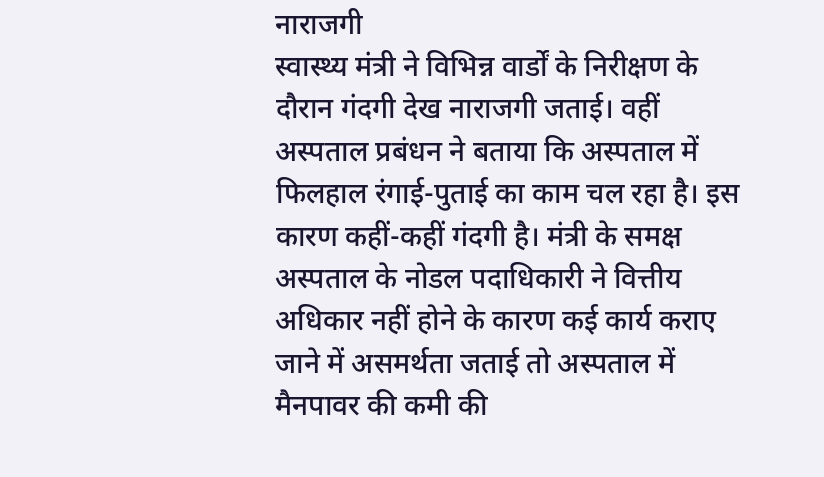नाराजगी
स्वास्थ्य मंत्री ने विभिन्न वार्डों के निरीक्षण के दौरान गंदगी देख नाराजगी जताई। वहीं अस्पताल प्रबंधन ने बताया कि अस्पताल में फिलहाल रंगाई-पुताई का काम चल रहा है। इस कारण कहीं-कहीं गंदगी है। मंत्री के समक्ष अस्पताल के नोडल पदाधिकारी ने वित्तीय अधिकार नहीं होने के कारण कई कार्य कराए जाने में असमर्थता जताई तो अस्पताल में मैनपावर की कमी की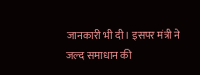जानकारी भी दी। इसपर मंत्री ने जल्द समाधान की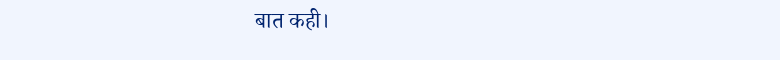बात कही।